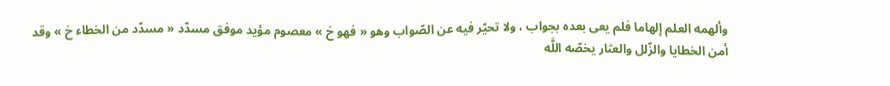وألهمه العلم إلهاما فلم يعى بعده بجواب ، ولا تحيّر فيه عن الصّواب وهو « فهو خ » معصوم مؤيد موفق مسدّد « مسدّد من الخطاء خ » وقد أمن الخطايا والزّلل والعثار يخصّه اللَّه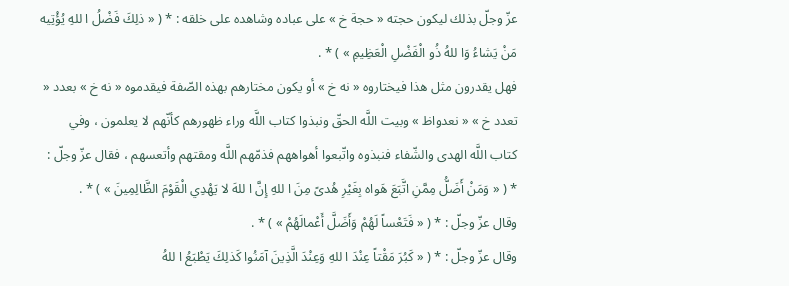عزّ وجلّ بذلك ليكون حجته « حجة خ » على عباده وشاهده على خلقه : * ( « ذلِكَ فَضْلُ ا للهِ يُؤْتِيه مَنْ يَشاءُ وَا للهُ ذُو الْفَضْلِ الْعَظِيمِ » ) * .
فهل يقدرون مثل هذا فيختاروه « نه خ » أو يكون مختارهم بهذه الصّفة فيقدموه « نه خ » بعدد « تعدد خ » « نعدواظ » وبيت اللَّه الحقّ ونبذوا كتاب اللَّه وراء ظهورهم كأنّهم لا يعلمون ، وفي كتاب اللَّه الهدى والشّفاء فنبذوه واتّبعوا أهواههم فذمّهم اللَّه ومقتهم وأتعسهم ، فقال عزّ وجلّ : * ( « وَمَنْ أَضَلُّ مِمَّنِ اتَّبَعَ هَواه بِغَيْرِ هُدىً مِنَ ا للهِ إِنَّ ا للهَ لا يَهْدِي الْقَوْمَ الظَّالِمِينَ » ) * .
وقال عزّ وجلّ : * ( « فَتَعْساً لَهُمْ وَأَضَلَّ أَعْمالَهُمْ » ) * .
وقال عزّ وجلّ : * ( « كَبُرَ مَقْتاً عِنْدَ ا للهِ وَعِنْدَ الَّذِينَ آمَنُوا كَذلِكَ يَطْبَعُ ا للهُ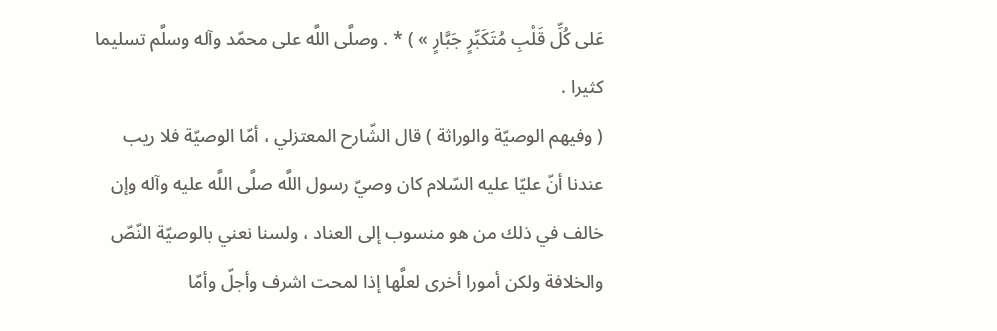عَلى كُلِّ قَلْبِ مُتَكَبِّرٍ جَبَّارٍ » ) * . وصلَّى اللَّه على محمّد وآله وسلَّم تسليما كثيرا .
( وفيهم الوصيّة والوراثة ) قال الشّارح المعتزلي ، أمّا الوصيّة فلا ريب عندنا أنّ عليّا عليه السّلام كان وصيّ رسول اللَّه صلَّى اللَّه عليه وآله وإن خالف في ذلك من هو منسوب إلى العناد ، ولسنا نعني بالوصيّة النّصّ والخلافة ولكن أمورا أخرى لعلَّها إذا لمحت اشرف وأجلّ وأمّا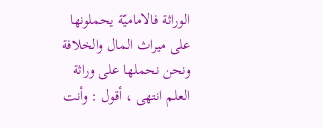الوراثة فالاماميّة يحملونها على ميراث المال والخلافة ونحن نحملها على وراثة العلم انتهى ، أقول : وأنت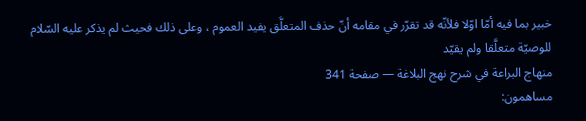خبير بما فيه أمّا اوّلا فلأنّه قد تقرّر في مقامه أنّ حذف المتعلَّق يفيد العموم ، وعلى ذلك فحيث لم يذكر عليه السّلام للوصيّة متعلَّقا ولم يقيّد
منهاج البراعة في شرح نهج البلاغة — صفحة 341
مساهمون: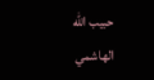حبيب الله الهاشمي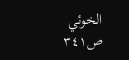الخوئي
ص٣٤١